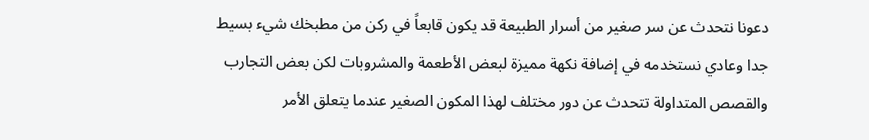دعونا نتحدث عن سر صغير من أسرار الطبيعة قد يكون قابعاً في ركن من مطبخك شيء بسيط جدا وعادي نستخدمه في إضافة نكهة مميزة لبعض الأطعمة والمشروبات لكن بعض التجارب والقصص المتداولة تتحدث عن دور مختلف لهذا المكون الصغير عندما يتعلق الأمر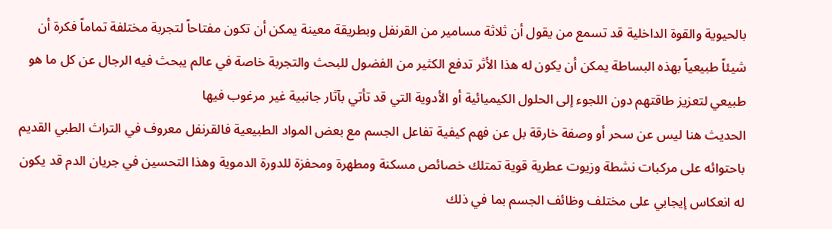بالحيوية والقوة الداخلية قد تسمع من يقول أن ثلاثة مسامير من القرنفل وبطريقة معينة يمكن أن تكون مفتاحاً لتجربة مختلفة تماماً فكرة أن شيئاً طبيعياً بهذه البساطة يمكن أن يكون له هذا الأثر تدفع الكثير من الفضول للبحث والتجربة خاصة في عالم يبحث فيه الرجال عن كل ما هو طبيعي لتعزيز طاقتهم دون اللجوء إلى الحلول الكيميائية أو الأدوية التي قد تأتي بآثار جانبية غير مرغوب فيها
الحديث هنا ليس عن سحر أو وصفة خارقة بل عن فهم كيفية تفاعل الجسم مع بعض المواد الطبيعية فالقرنفل معروف في التراث الطبي القديم باحتوائه على مركبات نشطة وزيوت عطرية قوية تمتلك خصائص مسكنة ومطهرة ومحفزة للدورة الدموية وهذا التحسين في جريان الدم قد يكون له انعكاس إيجابي على مختلف وظائف الجسم بما في ذلك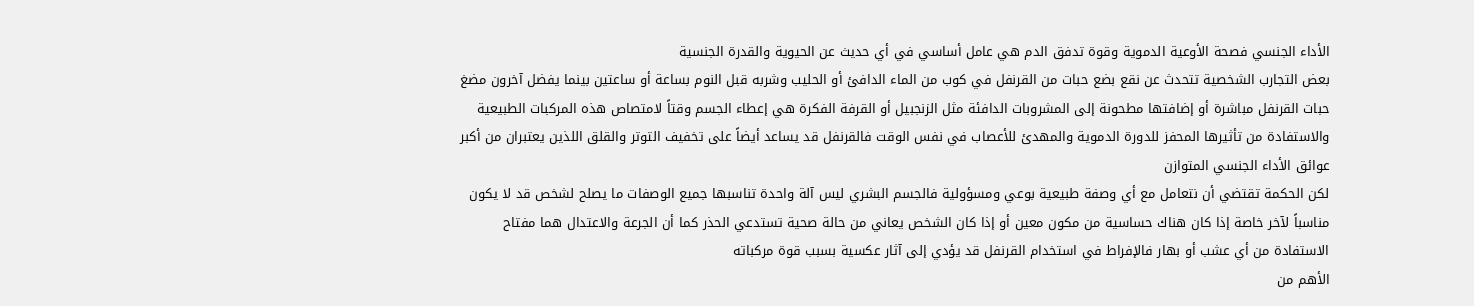الأداء الجنسي فصحة الأوعية الدموية وقوة تدفق الدم هي عامل أساسي في أي حديث عن الحيوية والقدرة الجنسية
بعض التجارب الشخصية تتحدث عن نقع بضع حبات من القرنفل في كوب من الماء الدافئ أو الحليب وشربه قبل النوم بساعة أو ساعتين بينما يفضل آخرون مضغ حبات القرنفل مباشرة أو إضافتها مطحونة إلى المشروبات الدافئة مثل الزنجبيل أو القرفة الفكرة هي إعطاء الجسم وقتاً لامتصاص هذه المركبات الطبيعية والاستفادة من تأثيرها المحفز للدورة الدموية والمهدئ للأعصاب في نفس الوقت فالقرنفل قد يساعد أيضاً على تخفيف التوتر والقلق اللذين يعتبران من أكبر عوائق الأداء الجنسي المتوازن
لكن الحكمة تقتضي أن نتعامل مع أي وصفة طبيعية بوعي ومسؤولية فالجسم البشري ليس آلة واحدة تناسبها جميع الوصفات ما يصلح لشخص قد لا يكون مناسباً لآخر خاصة إذا كان هناك حساسية من مكون معين أو إذا كان الشخص يعاني من حالة صحية تستدعي الحذر كما أن الجرعة والاعتدال هما مفتاح الاستفادة من أي عشب أو بهار فالإفراط في استخدام القرنفل قد يؤدي إلى آثار عكسية بسبب قوة مركباته
الأهم من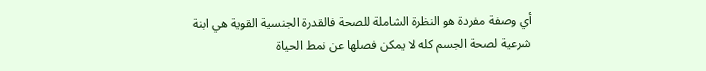أي وصفة مفردة هو النظرة الشاملة للصحة فالقدرة الجنسية القوية هي ابنة شرعية لصحة الجسم كله لا يمكن فصلها عن نمط الحياة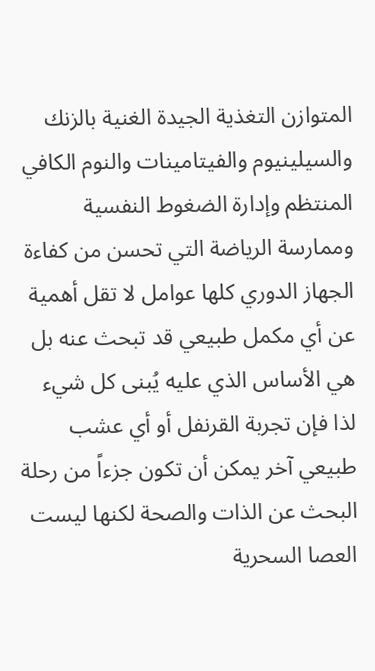المتوازن التغذية الجيدة الغنية بالزنك والسيلينيوم والفيتامينات والنوم الكافي المنتظم وإدارة الضغوط النفسية وممارسة الرياضة التي تحسن من كفاءة الجهاز الدوري كلها عوامل لا تقل أهمية عن أي مكمل طبيعي قد تبحث عنه بل هي الأساس الذي عليه يُبنى كل شيء
لذا فإن تجربة القرنفل أو أي عشب طبيعي آخر يمكن أن تكون جزءاً من رحلة البحث عن الذات والصحة لكنها ليست العصا السحرية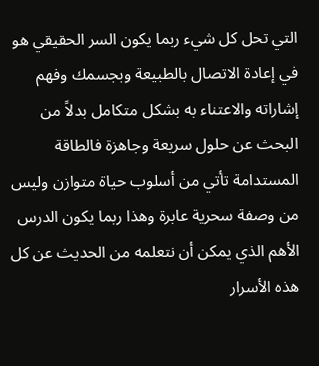التي تحل كل شيء ربما يكون السر الحقيقي هو في إعادة الاتصال بالطبيعة وبجسمك وفهم إشاراته والاعتناء به بشكل متكامل بدلاً من البحث عن حلول سريعة وجاهزة فالطاقة المستدامة تأتي من أسلوب حياة متوازن وليس من وصفة سحرية عابرة وهذا ربما يكون الدرس الأهم الذي يمكن أن نتعلمه من الحديث عن كل هذه الأسرار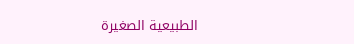الطبيعية الصغيرة